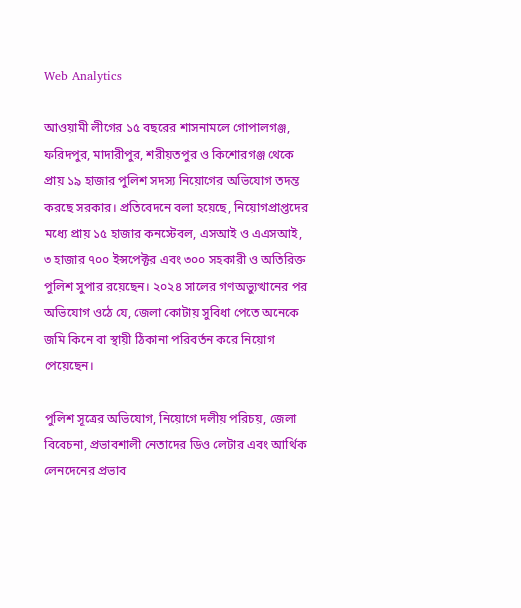Web Analytics

আওয়ামী লীগের ১৫ বছরের শাসনামলে গোপালগঞ্জ, ফরিদপুর, মাদারীপুর, শরীয়তপুর ও কিশোরগঞ্জ থেকে প্রায় ১৯ হাজার পুলিশ সদস্য নিয়োগের অভিযোগ তদন্ত করছে সরকার। প্রতিবেদনে বলা হয়েছে, নিয়োগপ্রাপ্তদের মধ্যে প্রায় ১৫ হাজার কনস্টেবল, এসআই ও এএসআই, ৩ হাজার ৭০০ ইন্সপেক্টর এবং ৩০০ সহকারী ও অতিরিক্ত পুলিশ সুপার রয়েছেন। ২০২৪ সালের গণঅভ্যুত্থানের পর অভিযোগ ওঠে যে, জেলা কোটায় সুবিধা পেতে অনেকে জমি কিনে বা স্থায়ী ঠিকানা পরিবর্তন করে নিয়োগ পেয়েছেন।

পুলিশ সূত্রের অভিযোগ, নিয়োগে দলীয় পরিচয়, জেলা বিবেচনা, প্রভাবশালী নেতাদের ডিও লেটার এবং আর্থিক লেনদেনের প্রভাব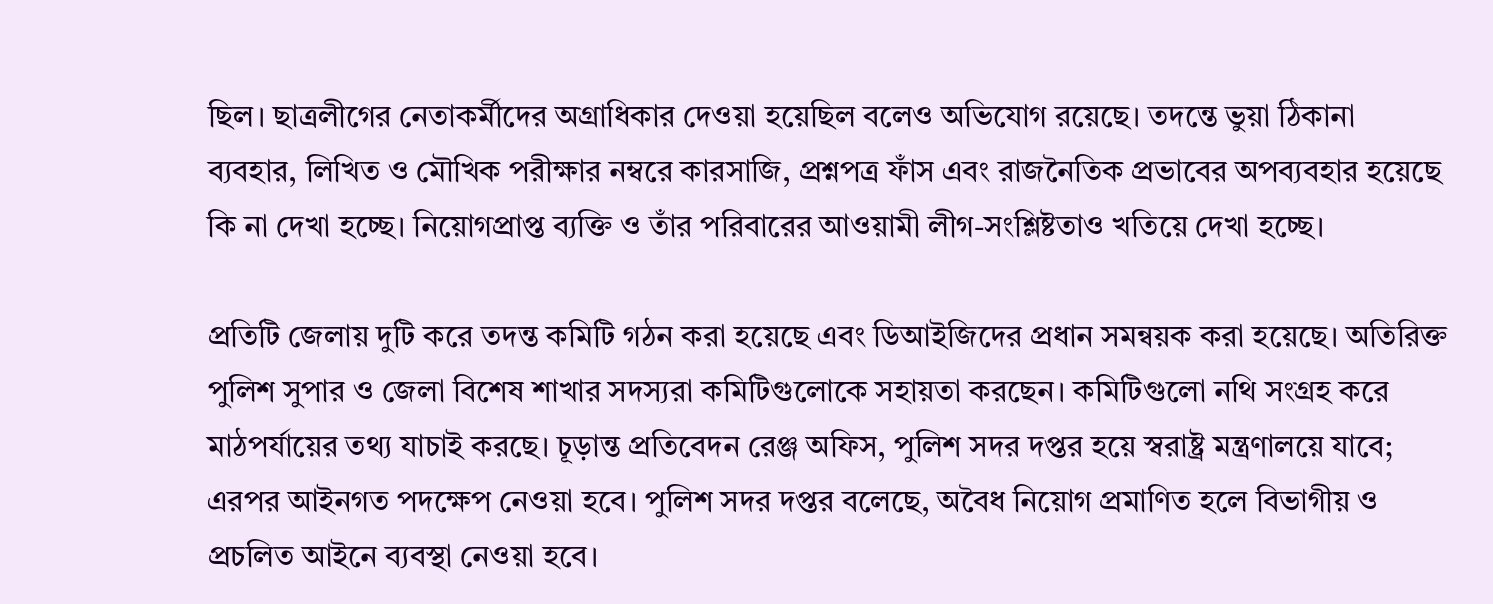ছিল। ছাত্রলীগের নেতাকর্মীদের অগ্রাধিকার দেওয়া হয়েছিল বলেও অভিযোগ রয়েছে। তদন্তে ভুয়া ঠিকানা ব্যবহার, লিখিত ও মৌখিক পরীক্ষার নম্বরে কারসাজি, প্রশ্নপত্র ফাঁস এবং রাজনৈতিক প্রভাবের অপব্যবহার হয়েছে কি না দেখা হচ্ছে। নিয়োগপ্রাপ্ত ব্যক্তি ও তাঁর পরিবারের আওয়ামী লীগ-সংশ্লিষ্টতাও খতিয়ে দেখা হচ্ছে।

প্রতিটি জেলায় দুটি করে তদন্ত কমিটি গঠন করা হয়েছে এবং ডিআইজিদের প্রধান সমন্বয়ক করা হয়েছে। অতিরিক্ত পুলিশ সুপার ও জেলা বিশেষ শাখার সদস্যরা কমিটিগুলোকে সহায়তা করছেন। কমিটিগুলো নথি সংগ্রহ করে মাঠপর্যায়ের তথ্য যাচাই করছে। চূড়ান্ত প্রতিবেদন রেঞ্জ অফিস, পুলিশ সদর দপ্তর হয়ে স্বরাষ্ট্র মন্ত্রণালয়ে যাবে; এরপর আইনগত পদক্ষেপ নেওয়া হবে। পুলিশ সদর দপ্তর বলেছে, অবৈধ নিয়োগ প্রমাণিত হলে বিভাগীয় ও প্রচলিত আইনে ব্যবস্থা নেওয়া হবে।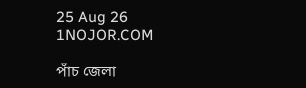25 Aug 26 1NOJOR.COM

পাঁচ জেলা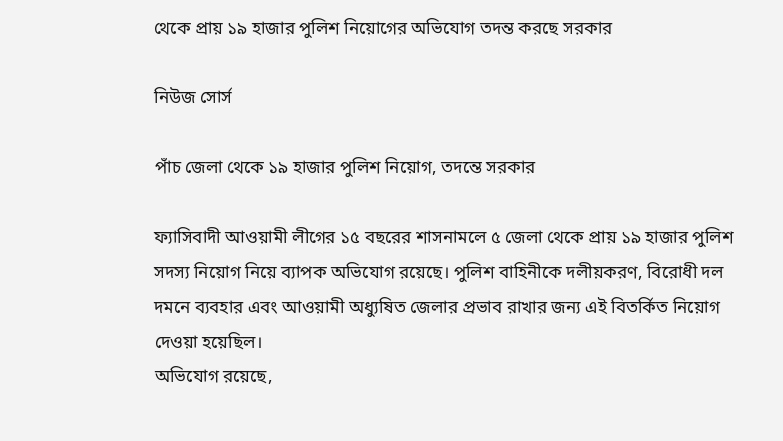থেকে প্রায় ১৯ হাজার পুলিশ নিয়োগের অভিযোগ তদন্ত করছে সরকার

নিউজ সোর্স

পাঁচ জেলা থেকে ১৯ হাজার পুলিশ নিয়োগ, তদন্তে সরকার

ফ্যাসিবাদী আওয়ামী লীগের ১৫ বছরের শাসনামলে ৫ জেলা থেকে প্রায় ১৯ হাজার পুলিশ সদস্য নিয়োগ নিয়ে ব্যাপক অভিযোগ রয়েছে। পুলিশ বাহিনীকে দলীয়করণ, বিরোধী দল দমনে ব্যবহার এবং আওয়ামী অধ্যুষিত জেলার প্রভাব রাখার জন্য এই বিতর্কিত নিয়োগ দেওয়া হয়েছিল।
অভিযোগ রয়েছে,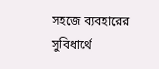সহজে ব্যবহারের সুবিধার্থে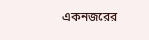একনজরের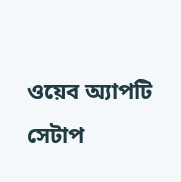ওয়েব অ্যাপটি সেটাপ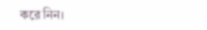করে নিন।